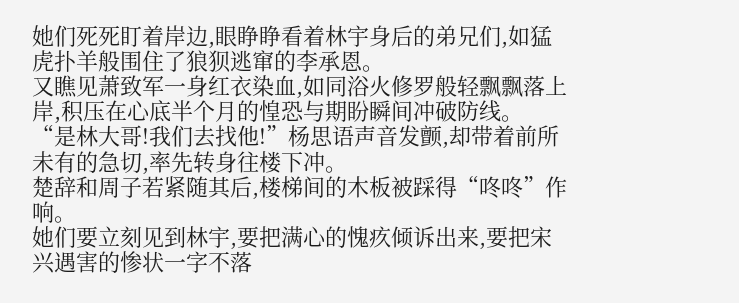她们死死盯着岸边,眼睁睁看着林宇身后的弟兄们,如猛虎扑羊般围住了狼狈逃窜的李承恩。
又瞧见萧致军一身红衣染血,如同浴火修罗般轻飘飘落上岸,积压在心底半个月的惶恐与期盼瞬间冲破防线。
“是林大哥!我们去找他!”杨思语声音发颤,却带着前所未有的急切,率先转身往楼下冲。
楚辞和周子若紧随其后,楼梯间的木板被踩得“咚咚”作响。
她们要立刻见到林宇,要把满心的愧疚倾诉出来,要把宋兴遇害的惨状一字不落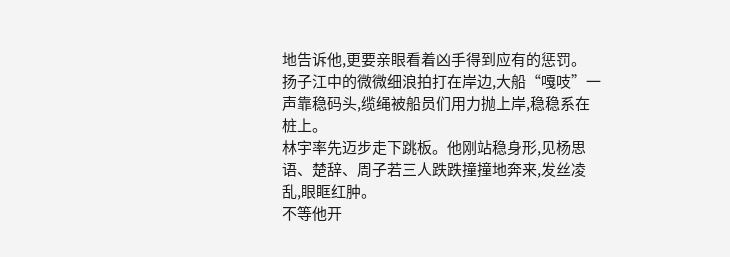地告诉他,更要亲眼看着凶手得到应有的惩罚。
扬子江中的微微细浪拍打在岸边,大船“嘎吱”一声靠稳码头,缆绳被船员们用力抛上岸,稳稳系在桩上。
林宇率先迈步走下跳板。他刚站稳身形,见杨思语、楚辞、周子若三人跌跌撞撞地奔来,发丝凌乱,眼眶红肿。
不等他开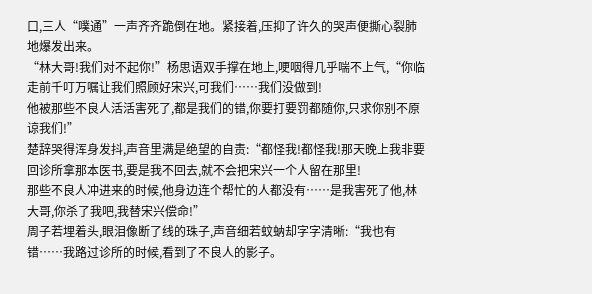口,三人“噗通”一声齐齐跪倒在地。紧接着,压抑了许久的哭声便撕心裂肺地爆发出来。
“林大哥!我们对不起你!”杨思语双手撑在地上,哽咽得几乎喘不上气,“你临走前千叮万嘱让我们照顾好宋兴,可我们……我们没做到!
他被那些不良人活活害死了,都是我们的错,你要打要罚都随你,只求你别不原谅我们!”
楚辞哭得浑身发抖,声音里满是绝望的自责:“都怪我!都怪我!那天晚上我非要回诊所拿那本医书,要是我不回去,就不会把宋兴一个人留在那里!
那些不良人冲进来的时候,他身边连个帮忙的人都没有……是我害死了他,林大哥,你杀了我吧,我替宋兴偿命!”
周子若埋着头,眼泪像断了线的珠子,声音细若蚊蚋却字字清晰:“我也有错……我路过诊所的时候,看到了不良人的影子。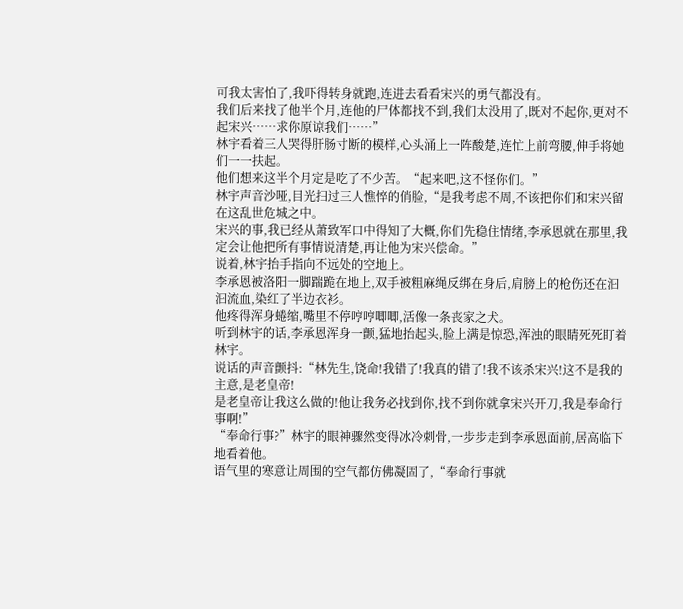可我太害怕了,我吓得转身就跑,连进去看看宋兴的勇气都没有。
我们后来找了他半个月,连他的尸体都找不到,我们太没用了,既对不起你,更对不起宋兴……求你原谅我们……”
林宇看着三人哭得肝肠寸断的模样,心头涌上一阵酸楚,连忙上前弯腰,伸手将她们一一扶起。
他们想来这半个月定是吃了不少苦。“起来吧,这不怪你们。”
林宇声音沙哑,目光扫过三人憔悴的俏脸,“是我考虑不周,不该把你们和宋兴留在这乱世危城之中。
宋兴的事,我已经从萧致军口中得知了大概,你们先稳住情绪,李承恩就在那里,我定会让他把所有事情说清楚,再让他为宋兴偿命。”
说着,林宇抬手指向不远处的空地上。
李承恩被洛阳一脚踹跪在地上,双手被粗麻绳反绑在身后,肩膀上的枪伤还在汩汩流血,染红了半边衣衫。
他疼得浑身蜷缩,嘴里不停哼哼唧唧,活像一条丧家之犬。
听到林宇的话,李承恩浑身一颤,猛地抬起头,脸上满是惊恐,浑浊的眼睛死死盯着林宇。
说话的声音颤抖:“林先生,饶命!我错了!我真的错了!我不该杀宋兴!这不是我的主意,是老皇帝!
是老皇帝让我这么做的!他让我务必找到你,找不到你就拿宋兴开刀,我是奉命行事啊!”
“奉命行事?”林宇的眼神骤然变得冰冷刺骨,一步步走到李承恩面前,居高临下地看着他。
语气里的寒意让周围的空气都仿佛凝固了,“奉命行事就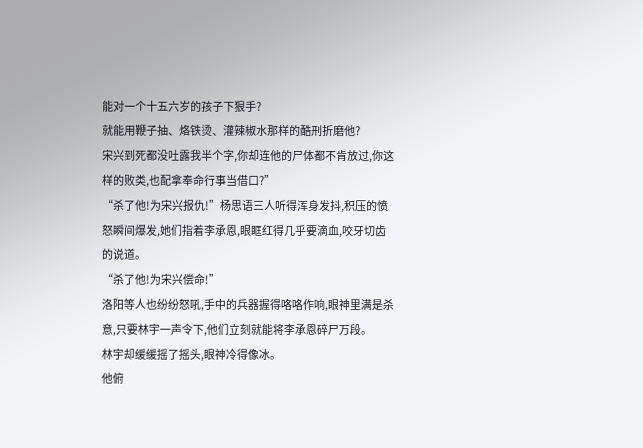能对一个十五六岁的孩子下狠手?
就能用鞭子抽、烙铁烫、灌辣椒水那样的酷刑折磨他?
宋兴到死都没吐露我半个字,你却连他的尸体都不肯放过,你这样的败类,也配拿奉命行事当借口?”
“杀了他!为宋兴报仇!”杨思语三人听得浑身发抖,积压的愤怒瞬间爆发,她们指着李承恩,眼眶红得几乎要滴血,咬牙切齿的说道。
“杀了他!为宋兴偿命!”
洛阳等人也纷纷怒吼,手中的兵器握得咯咯作响,眼神里满是杀意,只要林宇一声令下,他们立刻就能将李承恩碎尸万段。
林宇却缓缓摇了摇头,眼神冷得像冰。
他俯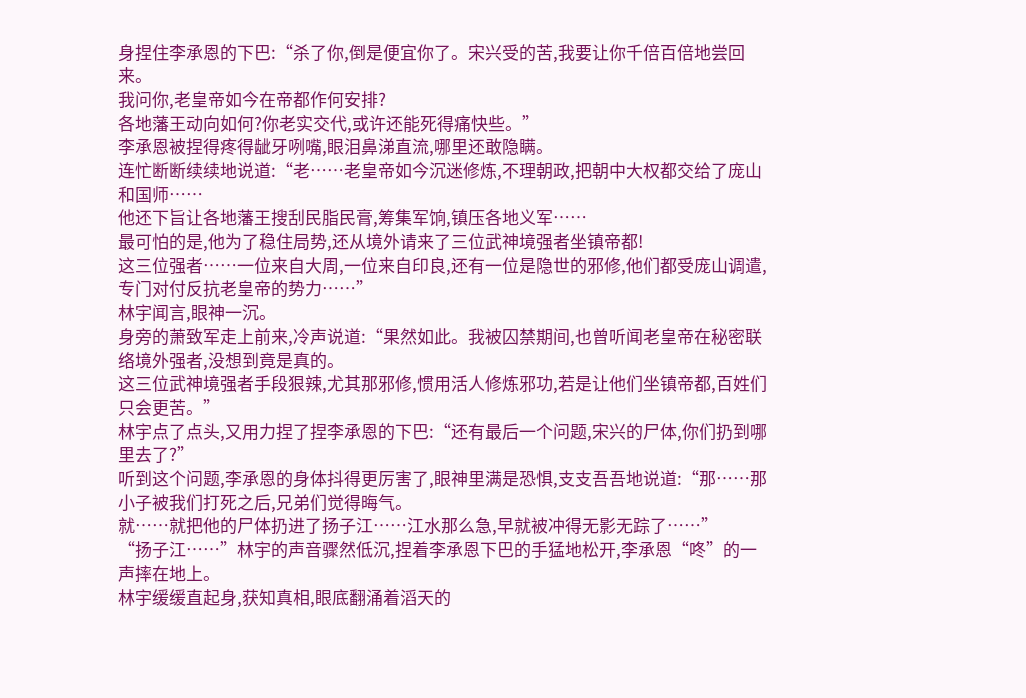身捏住李承恩的下巴:“杀了你,倒是便宜你了。宋兴受的苦,我要让你千倍百倍地尝回来。
我问你,老皇帝如今在帝都作何安排?
各地藩王动向如何?你老实交代,或许还能死得痛快些。”
李承恩被捏得疼得龇牙咧嘴,眼泪鼻涕直流,哪里还敢隐瞒。
连忙断断续续地说道:“老……老皇帝如今沉迷修炼,不理朝政,把朝中大权都交给了庞山和国师……
他还下旨让各地藩王搜刮民脂民膏,筹集军饷,镇压各地义军……
最可怕的是,他为了稳住局势,还从境外请来了三位武神境强者坐镇帝都!
这三位强者……一位来自大周,一位来自印良,还有一位是隐世的邪修,他们都受庞山调遣,专门对付反抗老皇帝的势力……”
林宇闻言,眼神一沉。
身旁的萧致军走上前来,冷声说道:“果然如此。我被囚禁期间,也曾听闻老皇帝在秘密联络境外强者,没想到竟是真的。
这三位武神境强者手段狠辣,尤其那邪修,惯用活人修炼邪功,若是让他们坐镇帝都,百姓们只会更苦。”
林宇点了点头,又用力捏了捏李承恩的下巴:“还有最后一个问题,宋兴的尸体,你们扔到哪里去了?”
听到这个问题,李承恩的身体抖得更厉害了,眼神里满是恐惧,支支吾吾地说道:“那……那小子被我们打死之后,兄弟们觉得晦气。
就……就把他的尸体扔进了扬子江……江水那么急,早就被冲得无影无踪了……”
“扬子江……”林宇的声音骤然低沉,捏着李承恩下巴的手猛地松开,李承恩“咚”的一声摔在地上。
林宇缓缓直起身,获知真相,眼底翻涌着滔天的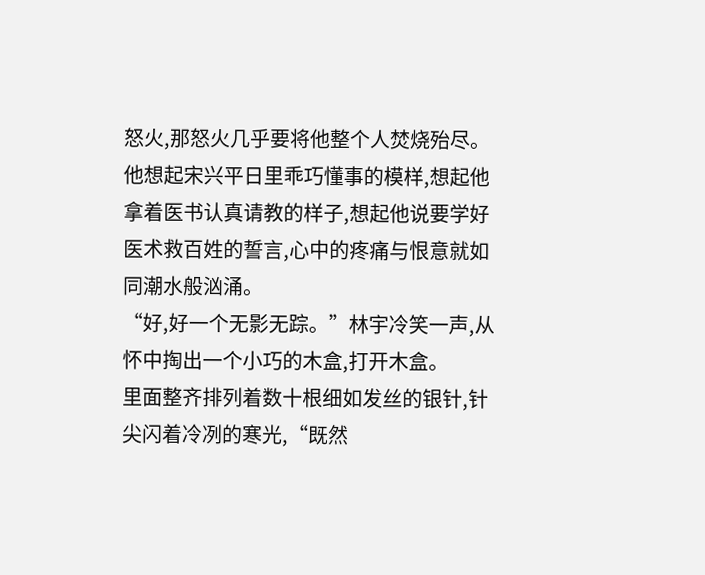怒火,那怒火几乎要将他整个人焚烧殆尽。
他想起宋兴平日里乖巧懂事的模样,想起他拿着医书认真请教的样子,想起他说要学好医术救百姓的誓言,心中的疼痛与恨意就如同潮水般汹涌。
“好,好一个无影无踪。”林宇冷笑一声,从怀中掏出一个小巧的木盒,打开木盒。
里面整齐排列着数十根细如发丝的银针,针尖闪着冷冽的寒光,“既然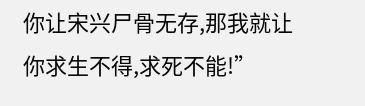你让宋兴尸骨无存,那我就让你求生不得,求死不能!”